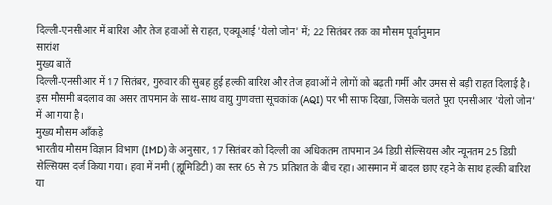दिल्ली-एनसीआर में बारिश और तेज हवाओं से राहत, एक्यूआई 'येलो जोन' में; 22 सितंबर तक का मौसम पूर्वानुमान
सारांश
मुख्य बातें
दिल्ली-एनसीआर में 17 सितंबर, गुरुवार की सुबह हुई हल्की बारिश और तेज हवाओं ने लोगों को बढ़ती गर्मी और उमस से बड़ी राहत दिलाई है। इस मौसमी बदलाव का असर तापमान के साथ-साथ वायु गुणवत्ता सूचकांक (AQI) पर भी साफ दिखा, जिसके चलते पूरा एनसीआर 'येलो जोन' में आ गया है।
मुख्य मौसम आँकड़े
भारतीय मौसम विज्ञान विभाग (IMD) के अनुसार, 17 सितंबर को दिल्ली का अधिकतम तापमान 34 डिग्री सेल्सियस और न्यूनतम 25 डिग्री सेल्सियस दर्ज किया गया। हवा में नमी (ह्यूमिडिटी) का स्तर 65 से 75 प्रतिशत के बीच रहा। आसमान में बादल छाए रहने के साथ हल्की बारिश या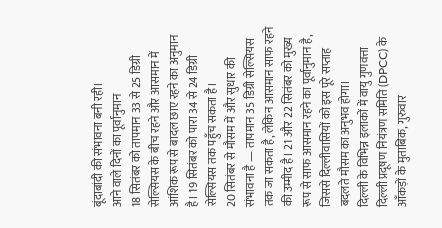बूंदाबांदी की संभावना बनी रही।
आने वाले दिनों का पूर्वानुमान
18 सितंबर को तापमान 33 से 25 डिग्री सेल्सियस के बीच रहने और आसमान में आंशिक रूप से बादल छाए रहने का अनुमान है। 19 सितंबर को पारा 34 से 24 डिग्री सेल्सियस तक पहुँच सकता है।
20 सितंबर से मौसम में और सुधार की संभावना है — तापमान 35 डिग्री सेल्सियस तक जा सकता है, लेकिन आसमान साफ रहने की उम्मीद है। 21 और 22 सितंबर को मुख्य रूप से साफ आसमान रहने का पूर्वानुमान है, जिससे दिल्लीवासियों को इस पूरे सप्ताह बदलते मौसम का अनुभव होगा।
दिल्ली के विभिन्न इलाकों में वायु गुणवत्ता
दिल्ली प्रदूषण नियंत्रण समिति (DPCC) के आँकड़ों के मुताबिक, गुरुवार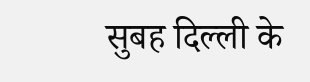सुबह दिल्ली के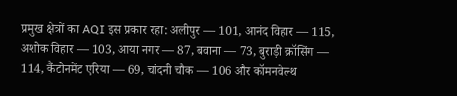प्रमुख क्षेत्रों का AQI इस प्रकार रहा: अलीपुर — 101, आनंद विहार — 115, अशोक विहार — 103, आया नगर — 87, बवाना — 73, बुराड़ी क्रॉसिंग — 114, कैंटोनमेंट एरिया — 69, चांदनी चौक — 106 और कॉमनवेल्थ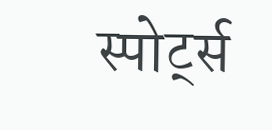स्पोर्ट्स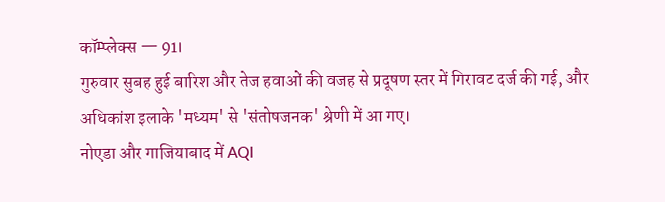कॉम्प्लेक्स — 91।
गुरुवार सुबह हुई बारिश और तेज हवाओं की वजह से प्रदूषण स्तर में गिरावट दर्ज की गई, और अधिकांश इलाके 'मध्यम' से 'संतोषजनक' श्रेणी में आ गए।
नोएडा और गाजियाबाद में AQI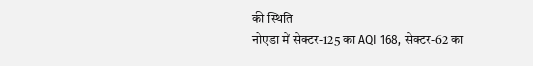की स्थिति
नोएडा में सेक्टर-125 का AQI 168, सेक्टर-62 का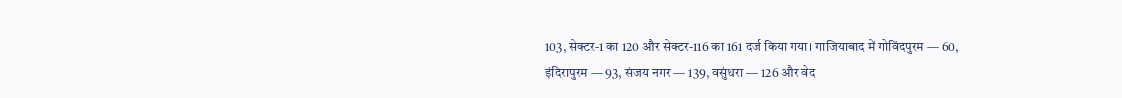103, सेक्टर-1 का 120 और सेक्टर-116 का 161 दर्ज किया गया। गाजियाबाद में गोविंदपुरम — 60, इंदिरापुरम — 93, संजय नगर — 139, वसुंधरा — 126 और वेद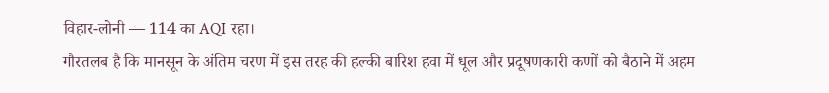विहार-लोनी — 114 का AQI रहा।
गौरतलब है कि मानसून के अंतिम चरण में इस तरह की हल्की बारिश हवा में धूल और प्रदूषणकारी कणों को बैठाने में अहम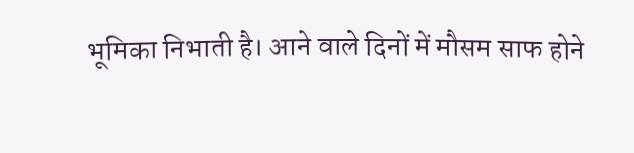भूमिका निभाती है। आने वाले दिनों में मौसम साफ होने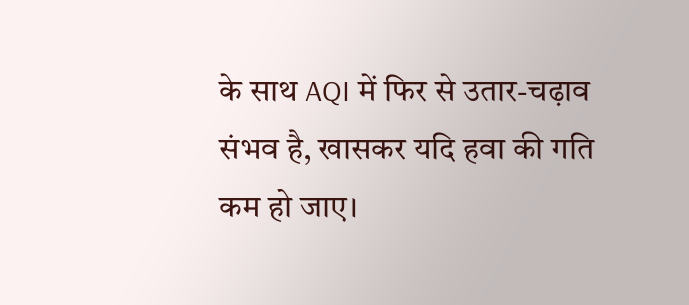के साथ AQI में फिर से उतार-चढ़ाव संभव है, खासकर यदि हवा की गति कम हो जाए।